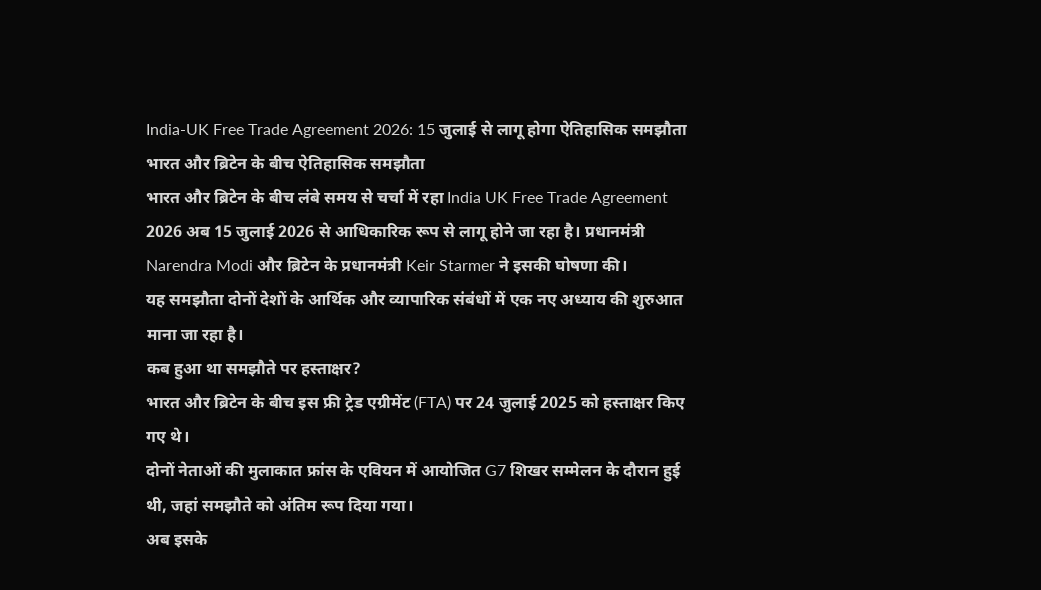India-UK Free Trade Agreement 2026: 15 जुलाई से लागू होगा ऐतिहासिक समझौता
भारत और ब्रिटेन के बीच ऐतिहासिक समझौता
भारत और ब्रिटेन के बीच लंबे समय से चर्चा में रहा India UK Free Trade Agreement 2026 अब 15 जुलाई 2026 से आधिकारिक रूप से लागू होने जा रहा है। प्रधानमंत्री Narendra Modi और ब्रिटेन के प्रधानमंत्री Keir Starmer ने इसकी घोषणा की।
यह समझौता दोनों देशों के आर्थिक और व्यापारिक संबंधों में एक नए अध्याय की शुरुआत माना जा रहा है।
कब हुआ था समझौते पर हस्ताक्षर?
भारत और ब्रिटेन के बीच इस फ्री ट्रेड एग्रीमेंट (FTA) पर 24 जुलाई 2025 को हस्ताक्षर किए गए थे।
दोनों नेताओं की मुलाकात फ्रांस के एवियन में आयोजित G7 शिखर सम्मेलन के दौरान हुई थी, जहां समझौते को अंतिम रूप दिया गया।
अब इसके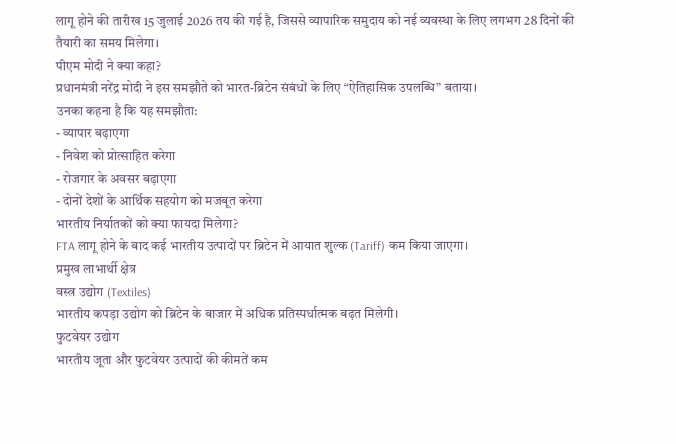लागू होने की तारीख 15 जुलाई 2026 तय की गई है, जिससे व्यापारिक समुदाय को नई व्यवस्था के लिए लगभग 28 दिनों की तैयारी का समय मिलेगा।
पीएम मोदी ने क्या कहा?
प्रधानमंत्री नरेंद्र मोदी ने इस समझौते को भारत-ब्रिटेन संबंधों के लिए “ऐतिहासिक उपलब्धि” बताया।
उनका कहना है कि यह समझौता:
- व्यापार बढ़ाएगा
- निवेश को प्रोत्साहित करेगा
- रोजगार के अवसर बढ़ाएगा
- दोनों देशों के आर्थिक सहयोग को मजबूत करेगा
भारतीय निर्यातकों को क्या फायदा मिलेगा?
FTA लागू होने के बाद कई भारतीय उत्पादों पर ब्रिटेन में आयात शुल्क (Tariff) कम किया जाएगा।
प्रमुख लाभार्थी क्षेत्र
वस्त्र उद्योग (Textiles)
भारतीय कपड़ा उद्योग को ब्रिटेन के बाजार में अधिक प्रतिस्पर्धात्मक बढ़त मिलेगी।
फुटवेयर उद्योग
भारतीय जूता और फुटवेयर उत्पादों की कीमतें कम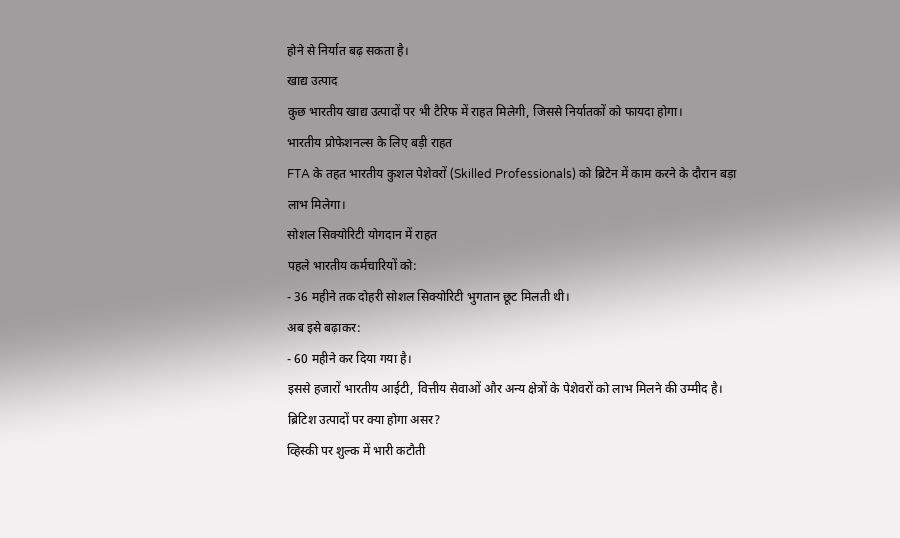होने से निर्यात बढ़ सकता है।
खाद्य उत्पाद
कुछ भारतीय खाद्य उत्पादों पर भी टैरिफ में राहत मिलेगी, जिससे निर्यातकों को फायदा होगा।
भारतीय प्रोफेशनल्स के लिए बड़ी राहत
FTA के तहत भारतीय कुशल पेशेवरों (Skilled Professionals) को ब्रिटेन में काम करने के दौरान बड़ा लाभ मिलेगा।
सोशल सिक्योरिटी योगदान में राहत
पहले भारतीय कर्मचारियों को:
- 36 महीने तक दोहरी सोशल सिक्योरिटी भुगतान छूट मिलती थी।
अब इसे बढ़ाकर:
- 60 महीने कर दिया गया है।
इससे हजारों भारतीय आईटी, वित्तीय सेवाओं और अन्य क्षेत्रों के पेशेवरों को लाभ मिलने की उम्मीद है।
ब्रिटिश उत्पादों पर क्या होगा असर?
व्हिस्की पर शुल्क में भारी कटौती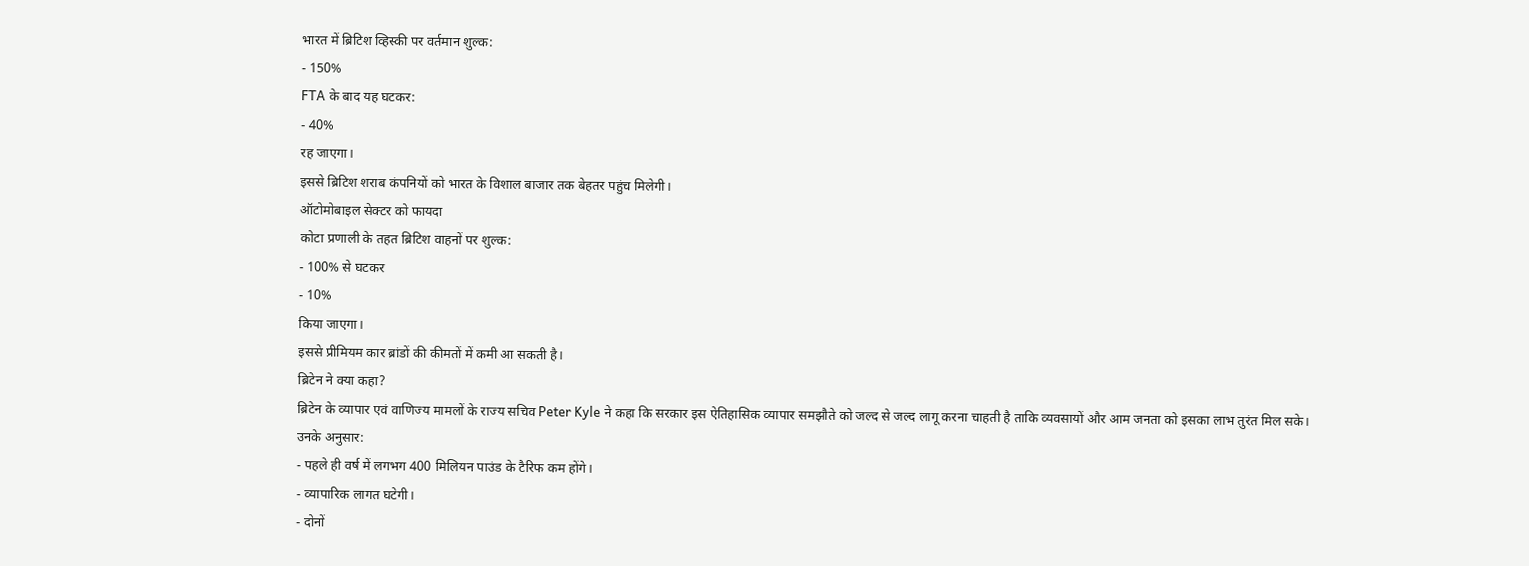भारत में ब्रिटिश व्हिस्की पर वर्तमान शुल्क:
- 150%
FTA के बाद यह घटकर:
- 40%
रह जाएगा।
इससे ब्रिटिश शराब कंपनियों को भारत के विशाल बाजार तक बेहतर पहुंच मिलेगी।
ऑटोमोबाइल सेक्टर को फायदा
कोटा प्रणाली के तहत ब्रिटिश वाहनों पर शुल्क:
- 100% से घटकर
- 10%
किया जाएगा।
इससे प्रीमियम कार ब्रांडों की कीमतों में कमी आ सकती है।
ब्रिटेन ने क्या कहा?
ब्रिटेन के व्यापार एवं वाणिज्य मामलों के राज्य सचिव Peter Kyle ने कहा कि सरकार इस ऐतिहासिक व्यापार समझौते को जल्द से जल्द लागू करना चाहती है ताकि व्यवसायों और आम जनता को इसका लाभ तुरंत मिल सके।
उनके अनुसार:
- पहले ही वर्ष में लगभग 400 मिलियन पाउंड के टैरिफ कम होंगे।
- व्यापारिक लागत घटेगी।
- दोनों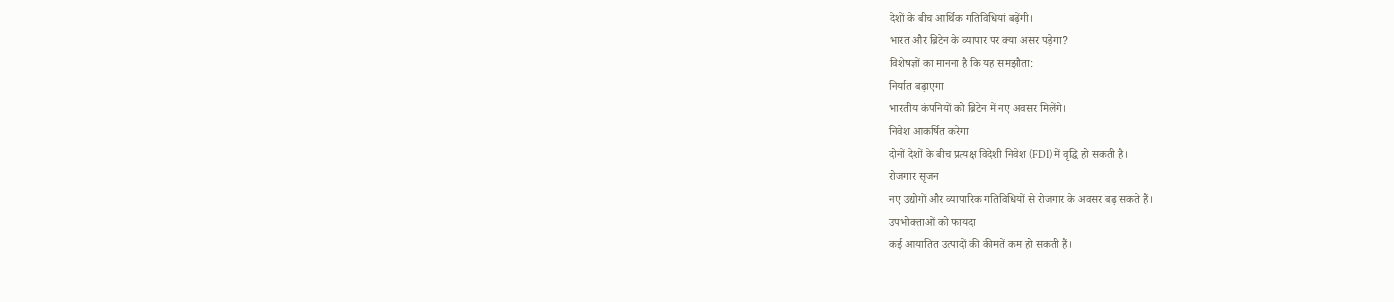देशों के बीच आर्थिक गतिविधियां बढ़ेंगी।
भारत और ब्रिटेन के व्यापार पर क्या असर पड़ेगा?
विशेषज्ञों का मानना है कि यह समझौता:
निर्यात बढ़ाएगा
भारतीय कंपनियों को ब्रिटेन में नए अवसर मिलेंगे।
निवेश आकर्षित करेगा
दोनों देशों के बीच प्रत्यक्ष विदेशी निवेश (FDI) में वृद्धि हो सकती है।
रोजगार सृजन
नए उद्योगों और व्यापारिक गतिविधियों से रोजगार के अवसर बढ़ सकते हैं।
उपभोक्ताओं को फायदा
कई आयातित उत्पादों की कीमतें कम हो सकती हैं।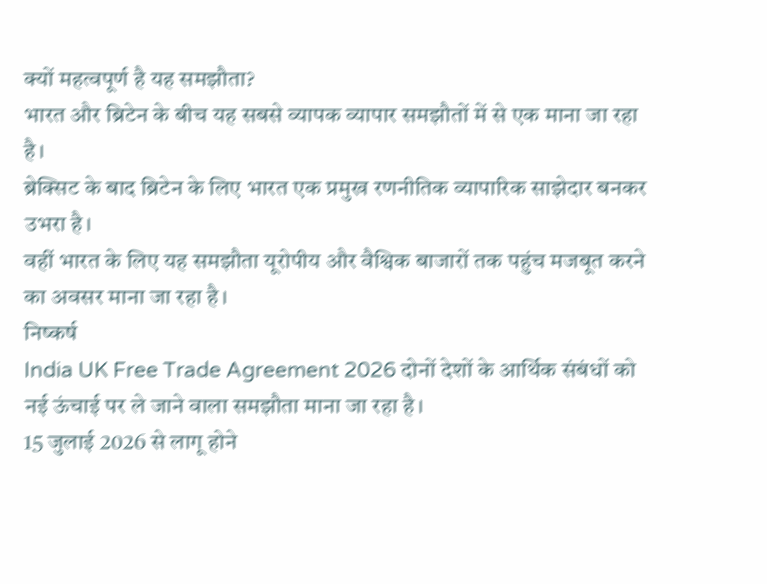क्यों महत्वपूर्ण है यह समझौता?
भारत और ब्रिटेन के बीच यह सबसे व्यापक व्यापार समझौतों में से एक माना जा रहा है।
ब्रेक्सिट के बाद ब्रिटेन के लिए भारत एक प्रमुख रणनीतिक व्यापारिक साझेदार बनकर उभरा है।
वहीं भारत के लिए यह समझौता यूरोपीय और वैश्विक बाजारों तक पहुंच मजबूत करने का अवसर माना जा रहा है।
निष्कर्ष
India UK Free Trade Agreement 2026 दोनों देशों के आर्थिक संबंधों को नई ऊंचाई पर ले जाने वाला समझौता माना जा रहा है।
15 जुलाई 2026 से लागू होने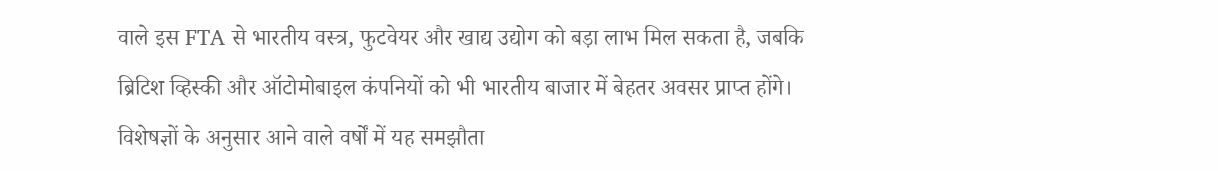वाले इस FTA से भारतीय वस्त्र, फुटवेयर और खाद्य उद्योग को बड़ा लाभ मिल सकता है, जबकि ब्रिटिश व्हिस्की और ऑटोमोबाइल कंपनियों को भी भारतीय बाजार में बेहतर अवसर प्राप्त होंगे।
विशेषज्ञों के अनुसार आने वाले वर्षों में यह समझौता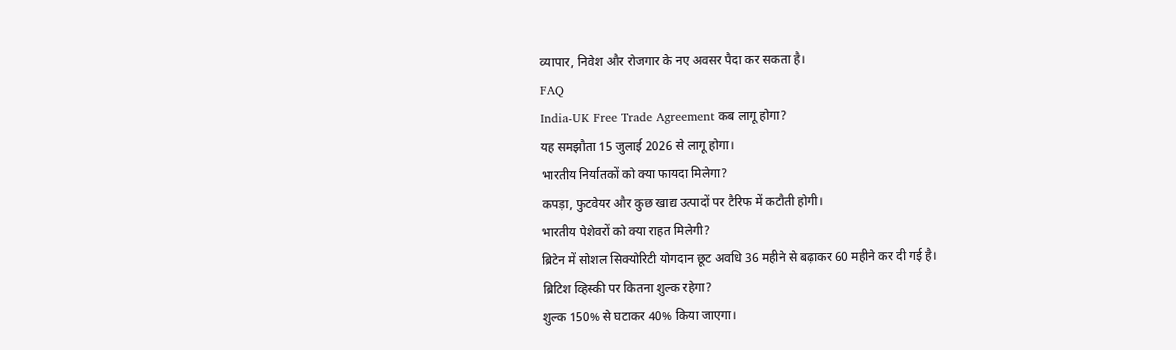व्यापार, निवेश और रोजगार के नए अवसर पैदा कर सकता है।
FAQ
India-UK Free Trade Agreement कब लागू होगा?
यह समझौता 15 जुलाई 2026 से लागू होगा।
भारतीय निर्यातकों को क्या फायदा मिलेगा?
कपड़ा, फुटवेयर और कुछ खाद्य उत्पादों पर टैरिफ में कटौती होगी।
भारतीय पेशेवरों को क्या राहत मिलेगी?
ब्रिटेन में सोशल सिक्योरिटी योगदान छूट अवधि 36 महीने से बढ़ाकर 60 महीने कर दी गई है।
ब्रिटिश व्हिस्की पर कितना शुल्क रहेगा?
शुल्क 150% से घटाकर 40% किया जाएगा।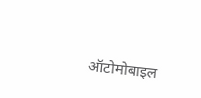ऑटोमोबाइल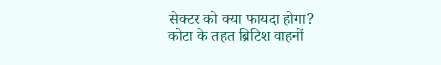सेक्टर को क्या फायदा होगा?
कोटा के तहत ब्रिटिश वाहनों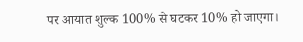पर आयात शुल्क 100% से घटकर 10% हो जाएगा।